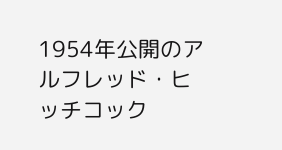1954年公開のアルフレッド・ヒッチコック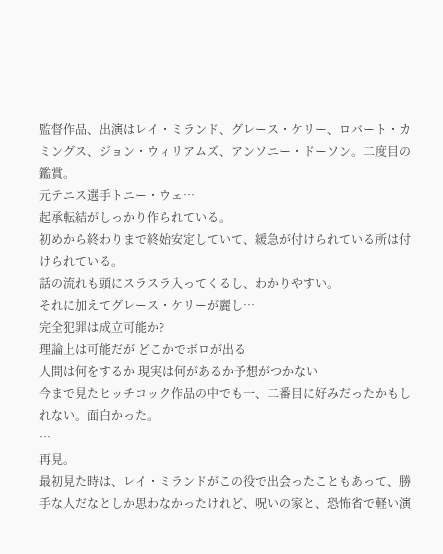監督作品、出演はレイ・ミランド、グレース・ケリー、ロバート・カミングス、ジョン・ウィリアムズ、アンソニー・ドーソン。二度目の鑑賞。
元テニス選手トニー・ウェ…
起承転結がしっかり作られている。
初めから終わりまで終始安定していて、緩急が付けられている所は付けられている。
話の流れも頭にスラスラ入ってくるし、わかりやすい。
それに加えてグレース・ケリーが麗し…
完全犯罪は成立可能か?
理論上は可能だが どこかでボロが出る
人間は何をするか 現実は何があるか予想がつかない
今まで見たヒッチコック作品の中でも一、二番目に好みだったかもしれない。面白かった。
…
再見。
最初見た時は、レイ・ミランドがこの役で出会ったこともあって、勝手な人だなとしか思わなかったけれど、呪いの家と、恐怖省で軽い演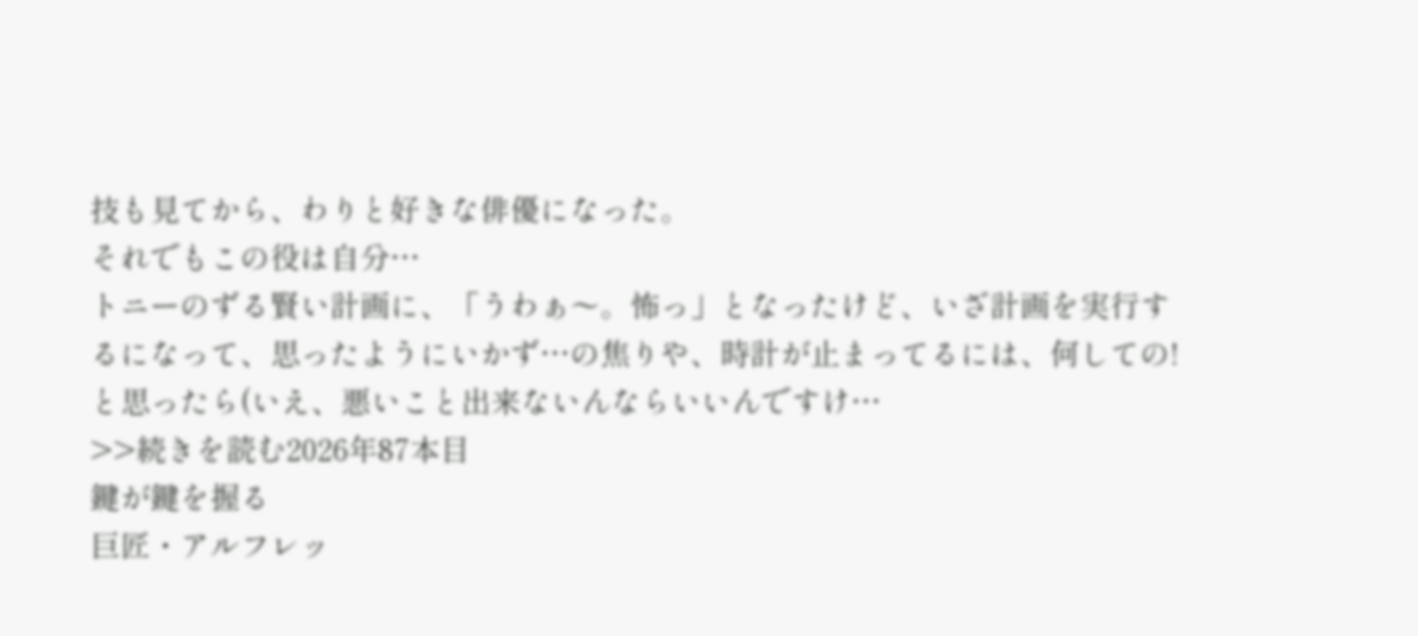技も見てから、わりと好きな俳優になった。
それでもこの役は自分…
トニーのずる賢い計画に、「うわぁ〜。怖っ」となったけど、いざ計画を実行するになって、思ったようにいかず…の焦りや、時計が止まってるには、何しての!と思ったら(いえ、悪いこと出来ないんならいいんですけ…
>>続きを読む2026年87本目
鍵が鍵を握る
巨匠・アルフレッ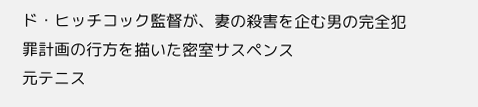ド・ヒッチコック監督が、妻の殺害を企む男の完全犯罪計画の行方を描いた密室サスペンス
元テニス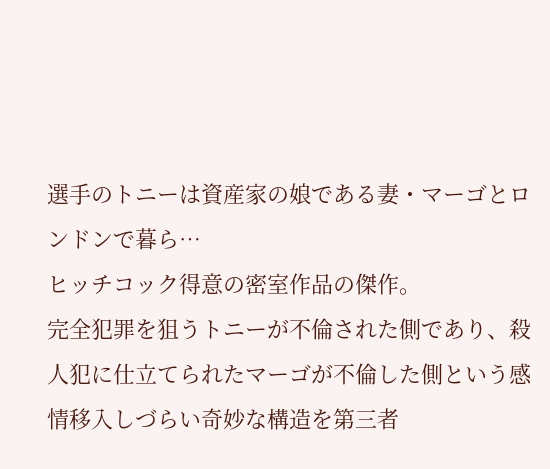選手のトニーは資産家の娘である妻・マーゴとロンドンで暮ら…
ヒッチコック得意の密室作品の傑作。
完全犯罪を狙うトニーが不倫された側であり、殺人犯に仕立てられたマーゴが不倫した側という感情移入しづらい奇妙な構造を第三者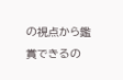の視点から鑑賞できるの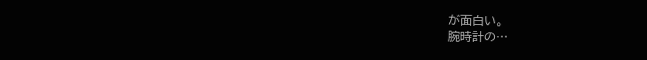が面白い。
腕時計の…